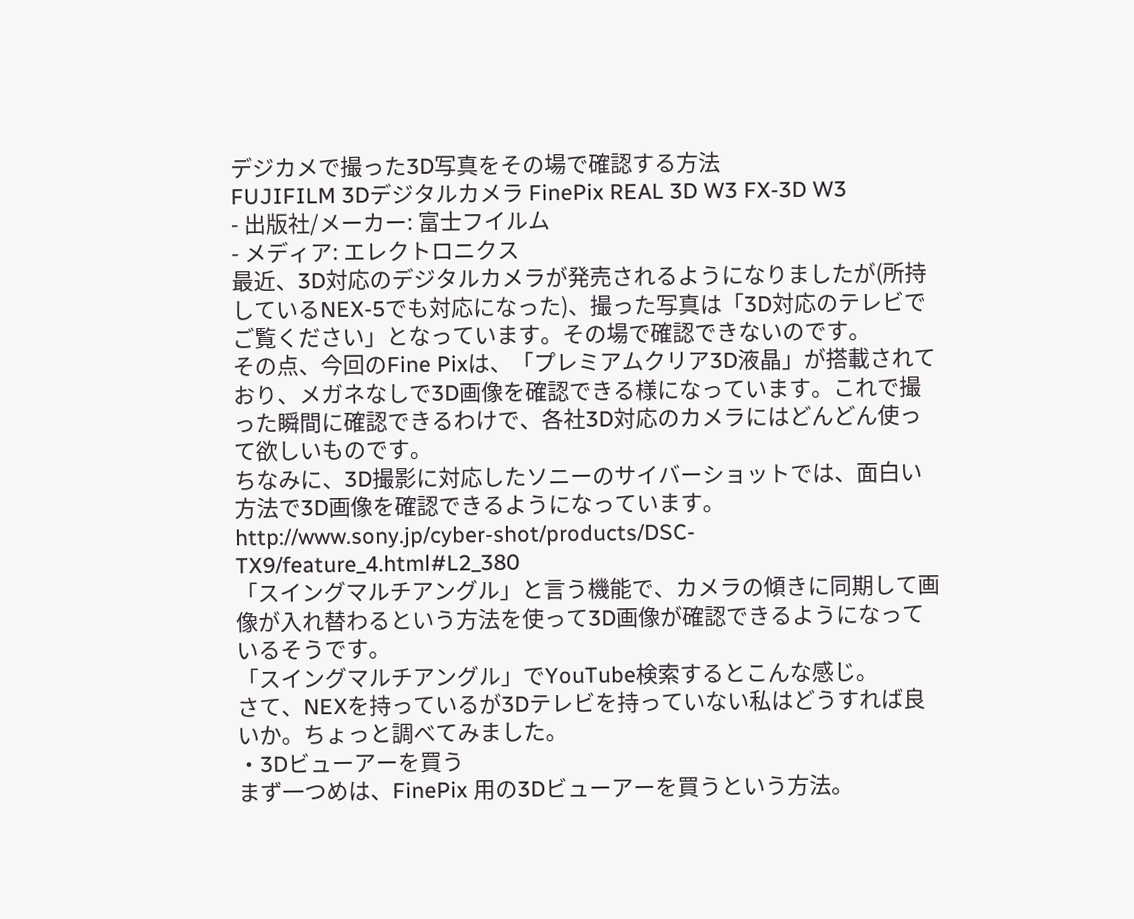デジカメで撮った3D写真をその場で確認する方法
FUJIFILM 3Dデジタルカメラ FinePix REAL 3D W3 FX-3D W3
- 出版社/メーカー: 富士フイルム
- メディア: エレクトロニクス
最近、3D対応のデジタルカメラが発売されるようになりましたが(所持しているNEX-5でも対応になった)、撮った写真は「3D対応のテレビでご覧ください」となっています。その場で確認できないのです。
その点、今回のFine Pixは、「プレミアムクリア3D液晶」が搭載されており、メガネなしで3D画像を確認できる様になっています。これで撮った瞬間に確認できるわけで、各社3D対応のカメラにはどんどん使って欲しいものです。
ちなみに、3D撮影に対応したソニーのサイバーショットでは、面白い方法で3D画像を確認できるようになっています。
http://www.sony.jp/cyber-shot/products/DSC-TX9/feature_4.html#L2_380
「スイングマルチアングル」と言う機能で、カメラの傾きに同期して画像が入れ替わるという方法を使って3D画像が確認できるようになっているそうです。
「スイングマルチアングル」でYouTube検索するとこんな感じ。
さて、NEXを持っているが3Dテレビを持っていない私はどうすれば良いか。ちょっと調べてみました。
・3Dビューアーを買う
まず一つめは、FinePix 用の3Dビューアーを買うという方法。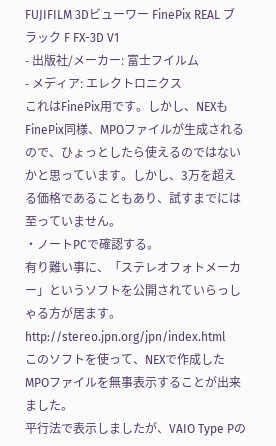FUJIFILM 3Dビューワー FinePix REAL ブラック F FX-3D V1
- 出版社/メーカー: 富士フイルム
- メディア: エレクトロニクス
これはFinePix用です。しかし、NEXもFinePix同様、MPOファイルが生成されるので、ひょっとしたら使えるのではないかと思っています。しかし、3万を超える価格であることもあり、試すまでには至っていません。
・ノートPCで確認する。
有り難い事に、「ステレオフォトメーカー」というソフトを公開されていらっしゃる方が居ます。
http://stereo.jpn.org/jpn/index.html
このソフトを使って、NEXで作成したMPOファイルを無事表示することが出来ました。
平行法で表示しましたが、VAIO Type Pの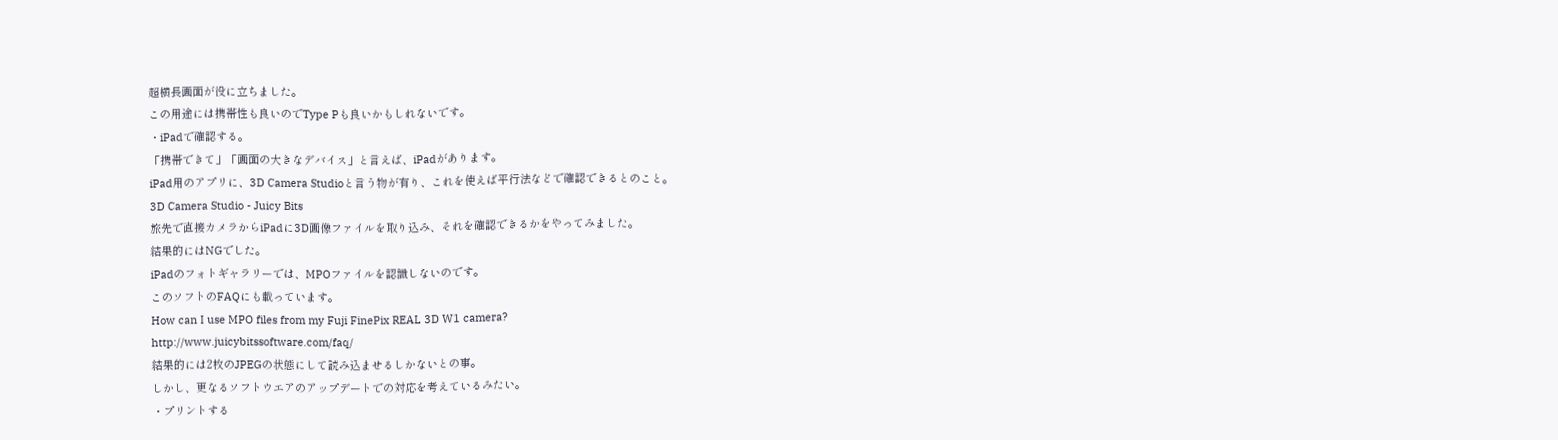超横長画面が役に立ちました。
この用途には携帯性も良いのでType Pも良いかもしれないです。
・iPadで確認する。
「携帯できて」「画面の大きなデバイス」と言えば、iPadがあります。
iPad用のアプリに、3D Camera Studioと言う物が有り、これを使えば平行法などで確認できるとのこと。
3D Camera Studio - Juicy Bits
旅先で直接カメラからiPadに3D画像ファイルを取り込み、それを確認できるかをやってみました。
結果的にはNGでした。
iPadのフォトギャラリーでは、MPOファイルを認識しないのです。
このソフトのFAQにも載っています。
How can I use MPO files from my Fuji FinePix REAL 3D W1 camera?
http://www.juicybitssoftware.com/faq/
結果的には2枚のJPEGの状態にして読み込ませるしかないとの事。
しかし、更なるソフトウエアのアップデートでの対応を考えているみたい。
・プリントする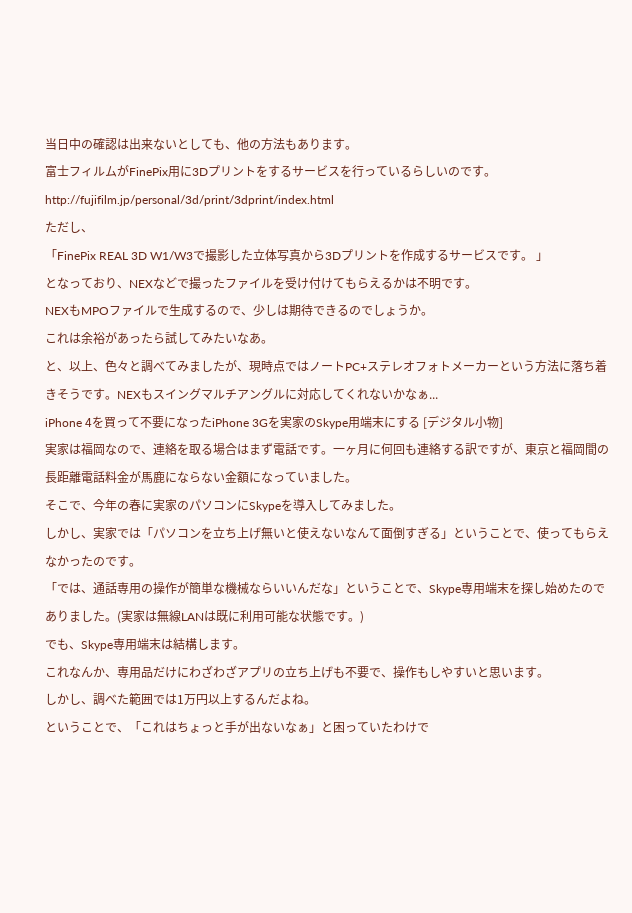当日中の確認は出来ないとしても、他の方法もあります。
富士フィルムがFinePix用に3Dプリントをするサービスを行っているらしいのです。
http://fujifilm.jp/personal/3d/print/3dprint/index.html
ただし、
「FinePix REAL 3D W1/W3で撮影した立体写真から3Dプリントを作成するサービスです。 」
となっており、NEXなどで撮ったファイルを受け付けてもらえるかは不明です。
NEXもMPOファイルで生成するので、少しは期待できるのでしょうか。
これは余裕があったら試してみたいなあ。
と、以上、色々と調べてみましたが、現時点ではノートPC+ステレオフォトメーカーという方法に落ち着きそうです。NEXもスイングマルチアングルに対応してくれないかなぁ...
iPhone 4を買って不要になったiPhone 3Gを実家のSkype用端末にする [デジタル小物]
実家は福岡なので、連絡を取る場合はまず電話です。一ヶ月に何回も連絡する訳ですが、東京と福岡間の長距離電話料金が馬鹿にならない金額になっていました。
そこで、今年の春に実家のパソコンにSkypeを導入してみました。
しかし、実家では「パソコンを立ち上げ無いと使えないなんて面倒すぎる」ということで、使ってもらえなかったのです。
「では、通話専用の操作が簡単な機械ならいいんだな」ということで、Skype専用端末を探し始めたのでありました。(実家は無線LANは既に利用可能な状態です。)
でも、Skype専用端末は結構します。
これなんか、専用品だけにわざわざアプリの立ち上げも不要で、操作もしやすいと思います。
しかし、調べた範囲では1万円以上するんだよね。
ということで、「これはちょっと手が出ないなぁ」と困っていたわけで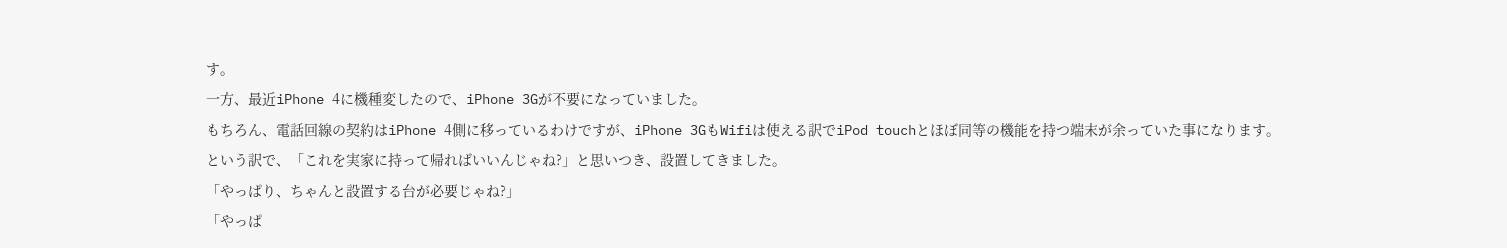す。
一方、最近iPhone 4に機種変したので、iPhone 3Gが不要になっていました。
もちろん、電話回線の契約はiPhone 4側に移っているわけですが、iPhone 3GもWifiは使える訳でiPod touchとほぼ同等の機能を持つ端末が余っていた事になります。
という訳で、「これを実家に持って帰ればいいんじゃね?」と思いつき、設置してきました。
「やっぱり、ちゃんと設置する台が必要じゃね?」
「やっぱ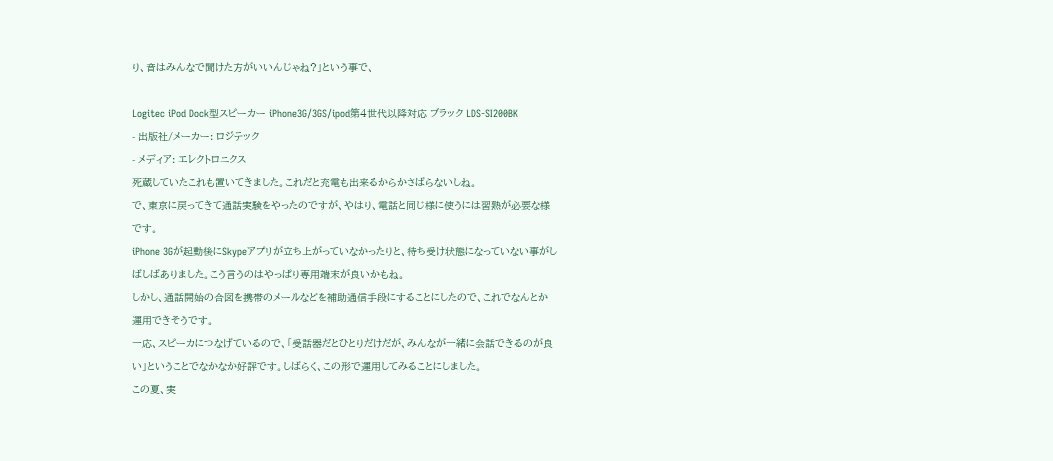り、音はみんなで聞けた方がいいんじゃね?」という事で、

Logitec iPod Dock型スピーカー iPhone3G/3GS/ipod第4世代以降対応 ブラック LDS-SI200BK
- 出版社/メーカー: ロジテック
- メディア: エレクトロニクス
死蔵していたこれも置いてきました。これだと充電も出来るからかさばらないしね。
で、東京に戻ってきて通話実験をやったのですが、やはり、電話と同じ様に使うには習熟が必要な様です。
iPhone 3Gが起動後にSkypeアプリが立ち上がっていなかったりと、待ち受け状態になっていない事がしばしばありました。こう言うのはやっぱり専用端末が良いかもね。
しかし、通話開始の合図を携帯のメールなどを補助通信手段にすることにしたので、これでなんとか運用できそうです。
一応、スピーカにつなげているので、「受話器だとひとりだけだが、みんなが一緒に会話できるのが良い」ということでなかなか好評です。しばらく、この形で運用してみることにしました。
この夏、実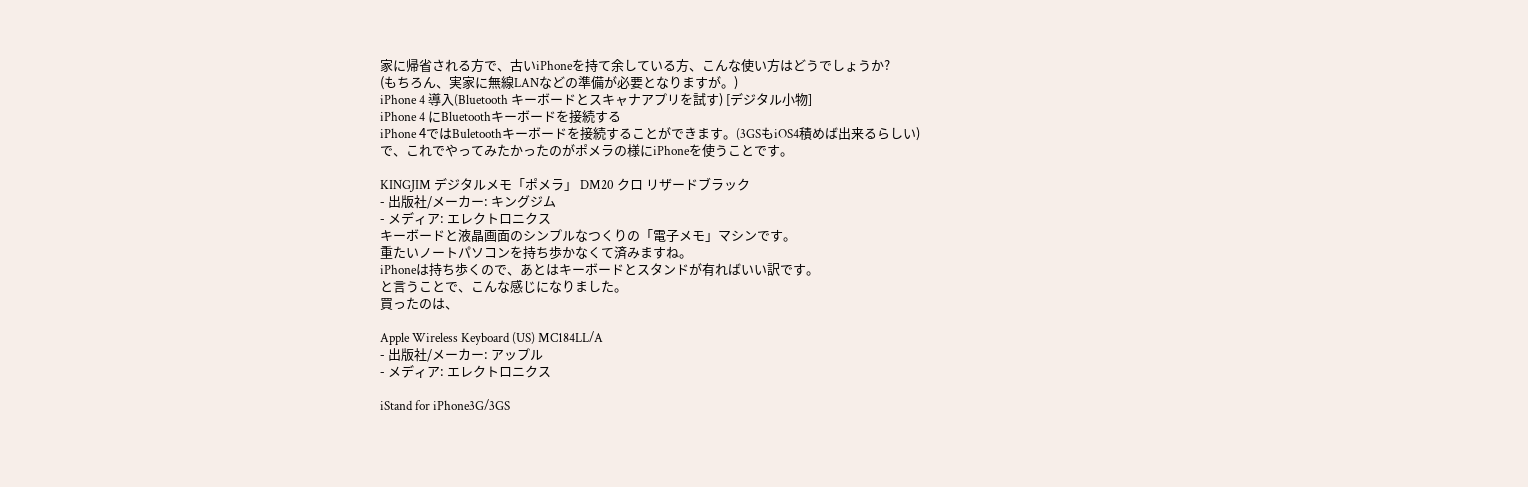家に帰省される方で、古いiPhoneを持て余している方、こんな使い方はどうでしょうか?
(もちろん、実家に無線LANなどの準備が必要となりますが。)
iPhone 4 導入(Bluetooth キーボードとスキャナアプリを試す) [デジタル小物]
iPhone 4 にBluetoothキーボードを接続する
iPhone 4ではBuletoothキーボードを接続することができます。(3GSもiOS4積めば出来るらしい)
で、これでやってみたかったのがポメラの様にiPhoneを使うことです。

KINGJIM デジタルメモ「ポメラ」 DM20 クロ リザードブラック
- 出版社/メーカー: キングジム
- メディア: エレクトロニクス
キーボードと液晶画面のシンプルなつくりの「電子メモ」マシンです。
重たいノートパソコンを持ち歩かなくて済みますね。
iPhoneは持ち歩くので、あとはキーボードとスタンドが有ればいい訳です。
と言うことで、こんな感じになりました。
買ったのは、

Apple Wireless Keyboard (US) MC184LL/A
- 出版社/メーカー: アップル
- メディア: エレクトロニクス

iStand for iPhone3G/3GS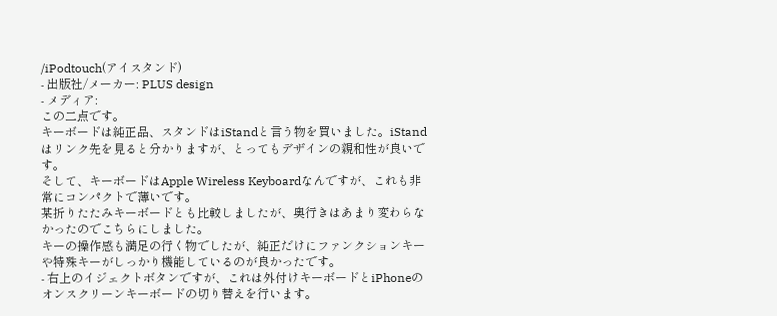/iPodtouch(アイスタンド)
- 出版社/メーカー: PLUS design
- メディア:
この二点です。
キーボードは純正品、スタンドはiStandと言う物を買いました。iStandはリンク先を見ると分かりますが、とってもデザインの親和性が良いです。
そして、キーボードはApple Wireless Keyboardなんですが、これも非常にコンパクトで薄いです。
某折りたたみキーボードとも比較しましたが、奥行きはあまり変わらなかったのでこちらにしました。
キーの操作感も満足の行く物でしたが、純正だけにファンクションキーや特殊キーがしっかり機能しているのが良かったです。
- 右上のイジェクトボタンですが、これは外付けキーボードとiPhoneのオンスクリーンキーボードの切り替えを行います。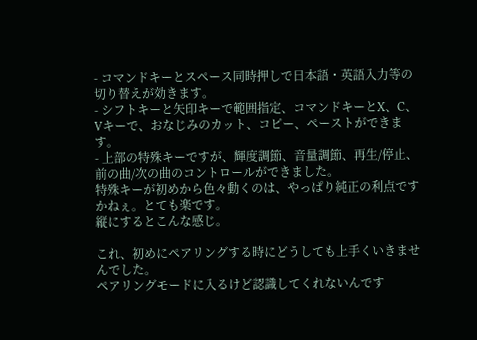- コマンドキーとスペース同時押しで日本語・英語入力等の切り替えが効きます。
- シフトキーと矢印キーで範囲指定、コマンドキーとX、C、Vキーで、おなじみのカット、コピー、ペーストができます。
- 上部の特殊キーですが、輝度調節、音量調節、再生/停止、前の曲/次の曲のコントロールができました。
特殊キーが初めから色々動くのは、やっぱり純正の利点ですかねぇ。とても楽です。
縦にするとこんな感じ。

これ、初めにペアリングする時にどうしても上手くいきませんでした。
ペアリングモードに入るけど認識してくれないんです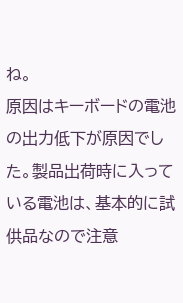ね。
原因はキーボードの電池の出力低下が原因でした。製品出荷時に入っている電池は、基本的に試供品なので注意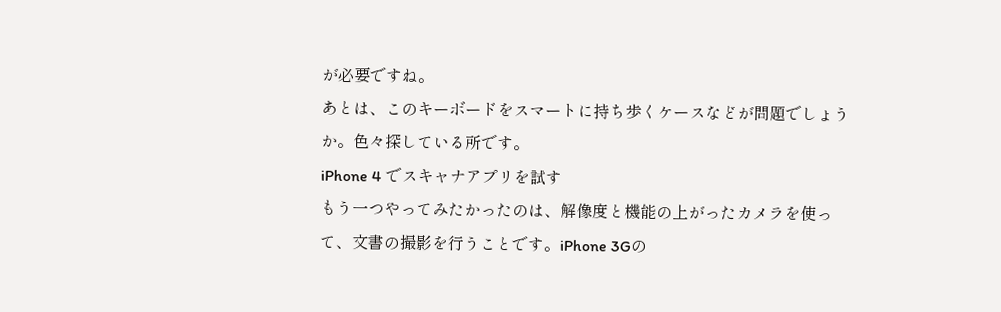が必要ですね。
あとは、このキーボードをスマートに持ち歩くケースなどが問題でしょうか。色々探している所です。
iPhone 4 でスキャナアプリを試す
もう一つやってみたかったのは、解像度と機能の上がったカメラを使って、文書の撮影を行うことです。iPhone 3Gの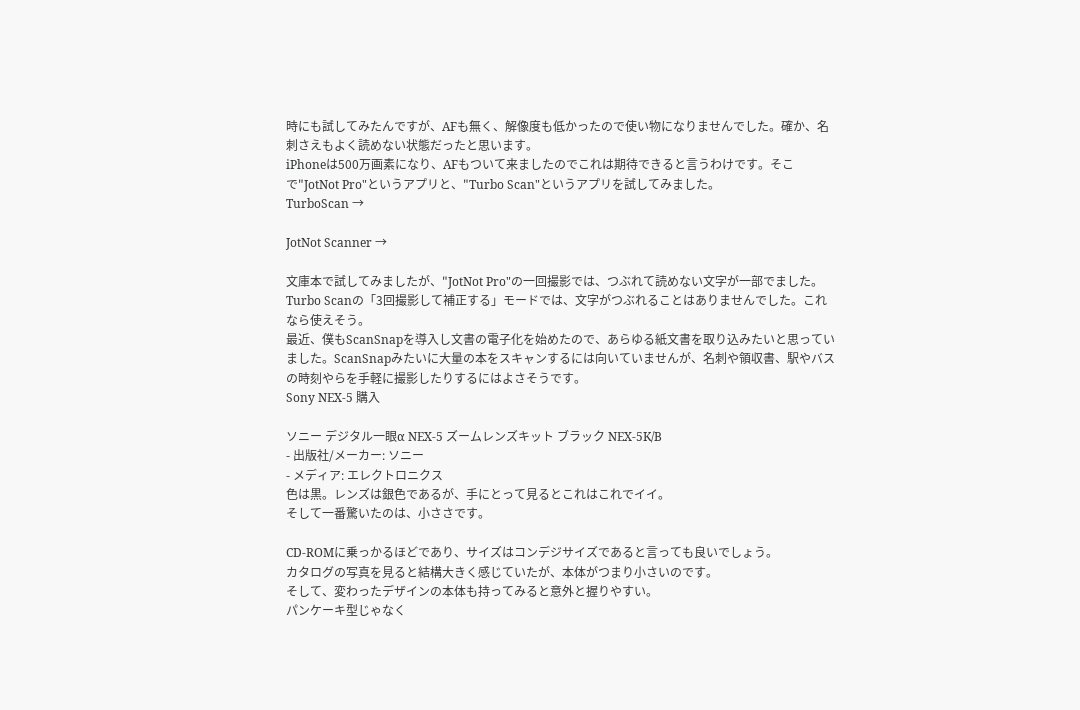時にも試してみたんですが、AFも無く、解像度も低かったので使い物になりませんでした。確か、名刺さえもよく読めない状態だったと思います。
iPhoneは500万画素になり、AFもついて来ましたのでこれは期待できると言うわけです。そこで"JotNot Pro"というアプリと、"Turbo Scan"というアプリを試してみました。
TurboScan →

JotNot Scanner →

文庫本で試してみましたが、"JotNot Pro"の一回撮影では、つぶれて読めない文字が一部でました。Turbo Scanの「3回撮影して補正する」モードでは、文字がつぶれることはありませんでした。これなら使えそう。
最近、僕もScanSnapを導入し文書の電子化を始めたので、あらゆる紙文書を取り込みたいと思っていました。ScanSnapみたいに大量の本をスキャンするには向いていませんが、名刺や領収書、駅やバスの時刻やらを手軽に撮影したりするにはよさそうです。
Sony NEX-5 購入

ソニー デジタル一眼α NEX-5 ズームレンズキット ブラック NEX-5K/B
- 出版社/メーカー: ソニー
- メディア: エレクトロニクス
色は黒。レンズは銀色であるが、手にとって見るとこれはこれでイイ。
そして一番驚いたのは、小ささです。

CD-ROMに乗っかるほどであり、サイズはコンデジサイズであると言っても良いでしょう。
カタログの写真を見ると結構大きく感じていたが、本体がつまり小さいのです。
そして、変わったデザインの本体も持ってみると意外と握りやすい。
パンケーキ型じゃなく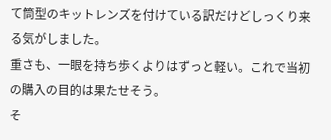て筒型のキットレンズを付けている訳だけどしっくり来る気がしました。
重さも、一眼を持ち歩くよりはずっと軽い。これで当初の購入の目的は果たせそう。
そ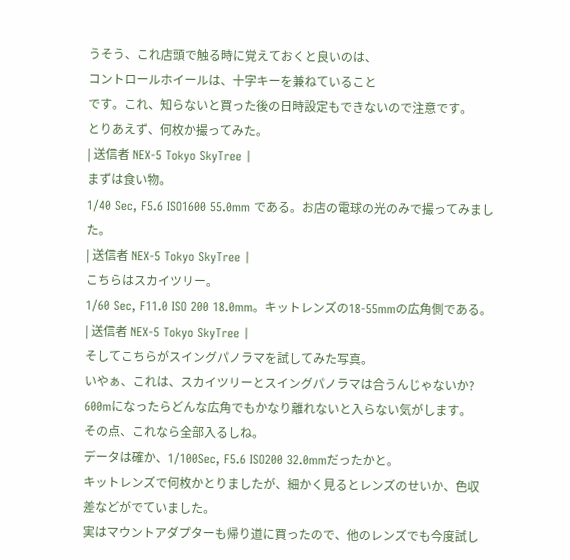うそう、これ店頭で触る時に覚えておくと良いのは、
コントロールホイールは、十字キーを兼ねていること
です。これ、知らないと買った後の日時設定もできないので注意です。
とりあえず、何枚か撮ってみた。
| 送信者 NEX-5 Tokyo SkyTree |
まずは食い物。
1/40 Sec, F5.6 ISO1600 55.0mm である。お店の電球の光のみで撮ってみました。
| 送信者 NEX-5 Tokyo SkyTree |
こちらはスカイツリー。
1/60 Sec, F11.0 ISO 200 18.0mm。キットレンズの18-55mmの広角側である。
| 送信者 NEX-5 Tokyo SkyTree |
そしてこちらがスイングパノラマを試してみた写真。
いやぁ、これは、スカイツリーとスイングパノラマは合うんじゃないか?
600mになったらどんな広角でもかなり離れないと入らない気がします。
その点、これなら全部入るしね。
データは確か、1/100Sec, F5.6 ISO200 32.0mmだったかと。
キットレンズで何枚かとりましたが、細かく見るとレンズのせいか、色収差などがでていました。
実はマウントアダプターも帰り道に買ったので、他のレンズでも今度試し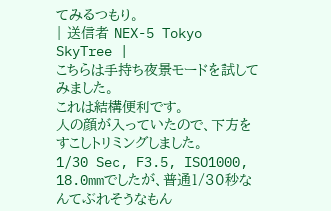てみるつもり。
| 送信者 NEX-5 Tokyo SkyTree |
こちらは手持ち夜景モードを試してみました。
これは結構便利です。
人の顔が入っていたので、下方をすこしトリミングしました。
1/30 Sec, F3.5, ISO1000, 18.0mmでしたが、普通1/30秒なんてぶれそうなもん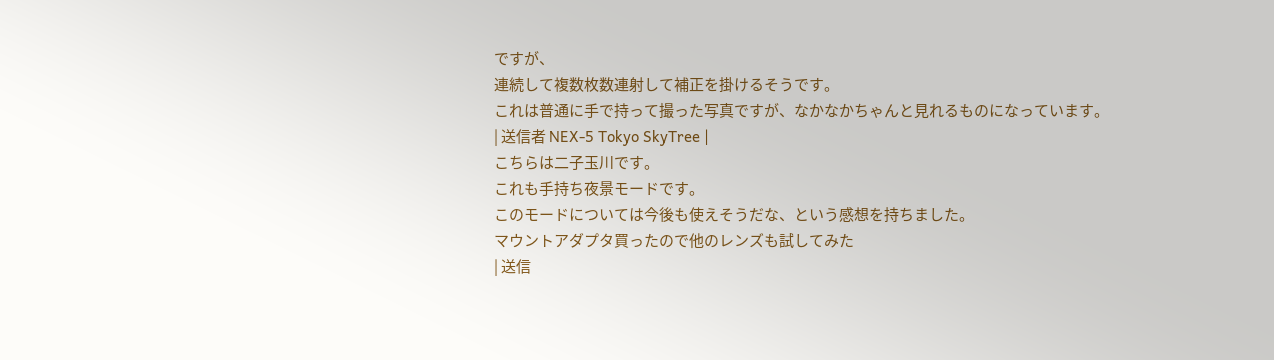ですが、
連続して複数枚数連射して補正を掛けるそうです。
これは普通に手で持って撮った写真ですが、なかなかちゃんと見れるものになっています。
| 送信者 NEX-5 Tokyo SkyTree |
こちらは二子玉川です。
これも手持ち夜景モードです。
このモードについては今後も使えそうだな、という感想を持ちました。
マウントアダプタ買ったので他のレンズも試してみた
| 送信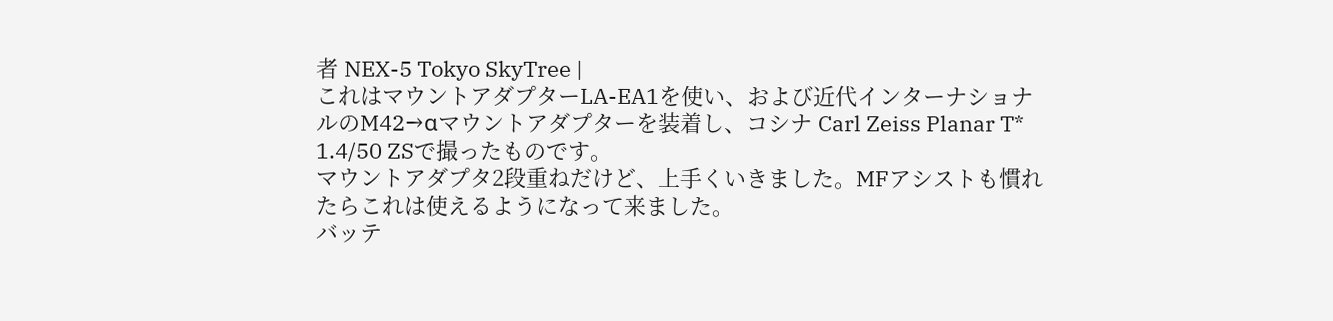者 NEX-5 Tokyo SkyTree |
これはマウントアダプターLA-EA1を使い、および近代インターナショナルのM42→αマウントアダプターを装着し、コシナ Carl Zeiss Planar T* 1.4/50 ZSで撮ったものです。
マウントアダプタ2段重ねだけど、上手くいきました。MFアシストも慣れたらこれは使えるようになって来ました。
バッテ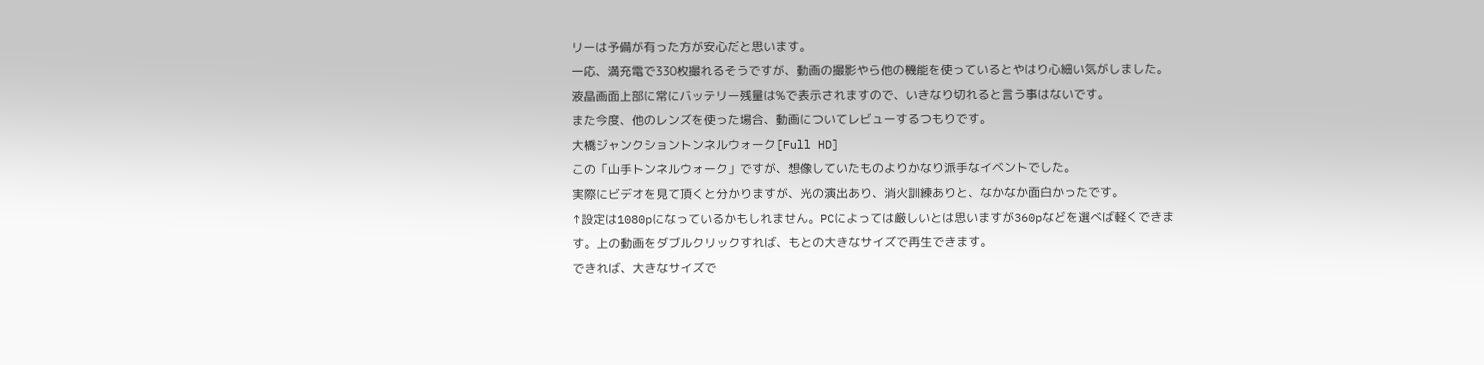リーは予備が有った方が安心だと思います。
一応、満充電で330枚撮れるそうですが、動画の撮影やら他の機能を使っているとやはり心細い気がしました。
液晶画面上部に常にバッテリー残量は%で表示されますので、いきなり切れると言う事はないです。
また今度、他のレンズを使った場合、動画についてレビューするつもりです。
大橋ジャンクショントンネルウォーク[Full HD]
この「山手トンネルウォーク」ですが、想像していたものよりかなり派手なイベントでした。
実際にビデオを見て頂くと分かりますが、光の演出あり、消火訓練ありと、なかなか面白かったです。
↑設定は1080pになっているかもしれません。PCによっては厳しいとは思いますが360pなどを選べば軽くできます。上の動画をダブルクリックすれば、もとの大きなサイズで再生できます。
できれば、大きなサイズで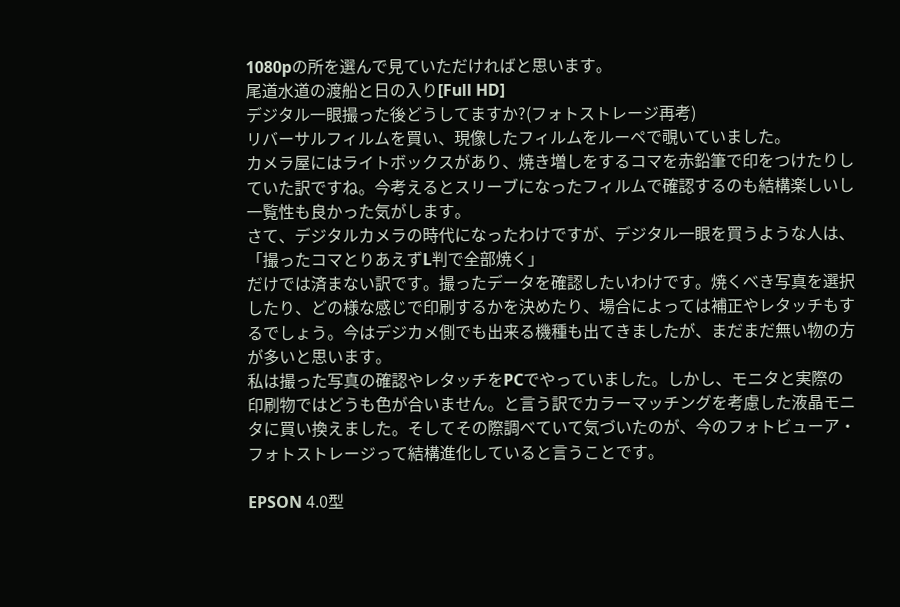1080pの所を選んで見ていただければと思います。
尾道水道の渡船と日の入り[Full HD]
デジタル一眼撮った後どうしてますか?(フォトストレージ再考)
リバーサルフィルムを買い、現像したフィルムをルーペで覗いていました。
カメラ屋にはライトボックスがあり、焼き増しをするコマを赤鉛筆で印をつけたりしていた訳ですね。今考えるとスリーブになったフィルムで確認するのも結構楽しいし一覧性も良かった気がします。
さて、デジタルカメラの時代になったわけですが、デジタル一眼を買うような人は、
「撮ったコマとりあえずL判で全部焼く」
だけでは済まない訳です。撮ったデータを確認したいわけです。焼くべき写真を選択したり、どの様な感じで印刷するかを決めたり、場合によっては補正やレタッチもするでしょう。今はデジカメ側でも出来る機種も出てきましたが、まだまだ無い物の方が多いと思います。
私は撮った写真の確認やレタッチをPCでやっていました。しかし、モニタと実際の印刷物ではどうも色が合いません。と言う訳でカラーマッチングを考慮した液晶モニタに買い換えました。そしてその際調べていて気づいたのが、今のフォトビューア・フォトストレージって結構進化していると言うことです。

EPSON 4.0型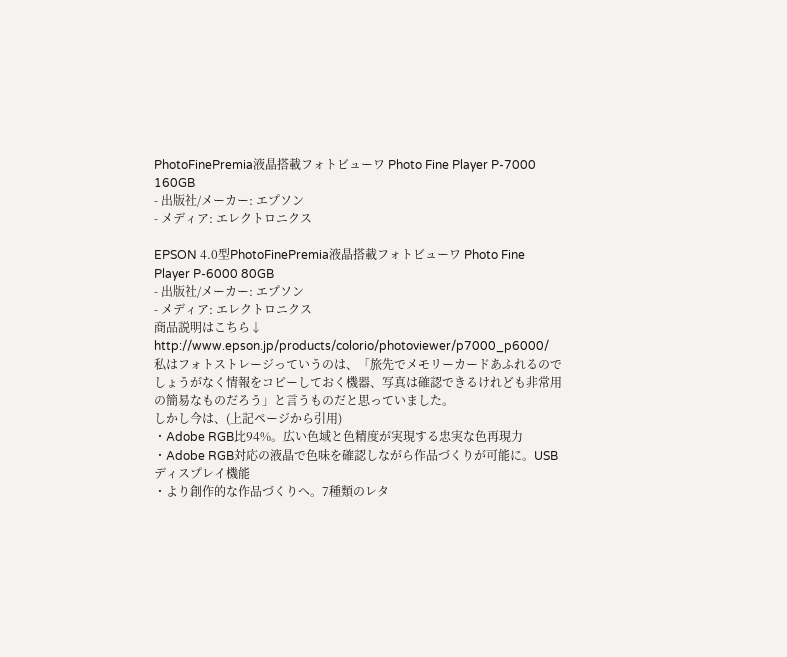PhotoFinePremia液晶搭載フォトビューワ Photo Fine Player P-7000 160GB
- 出版社/メーカー: エプソン
- メディア: エレクトロニクス

EPSON 4.0型PhotoFinePremia液晶搭載フォトビューワ Photo Fine Player P-6000 80GB
- 出版社/メーカー: エプソン
- メディア: エレクトロニクス
商品説明はこちら↓
http://www.epson.jp/products/colorio/photoviewer/p7000_p6000/
私はフォトストレージっていうのは、「旅先でメモリーカードあふれるのでしょうがなく情報をコピーしておく機器、写真は確認できるけれども非常用の簡易なものだろう」と言うものだと思っていました。
しかし今は、(上記ページから引用)
・Adobe RGB比94%。広い色域と色精度が実現する忠実な色再現力
・Adobe RGB対応の液晶で色味を確認しながら作品づくりが可能に。USBディスプレイ機能
・より創作的な作品づくりへ。7種類のレタ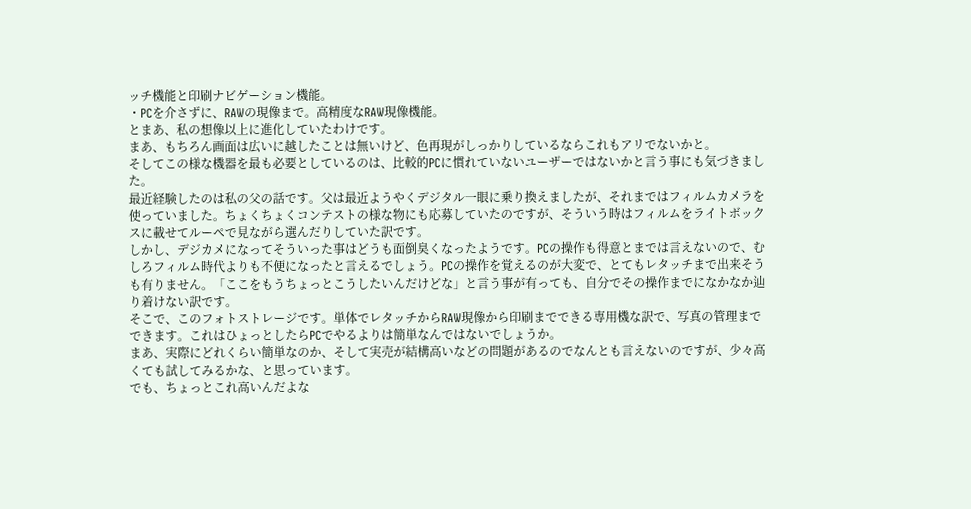ッチ機能と印刷ナビゲーション機能。
・PCを介さずに、RAWの現像まで。高精度なRAW現像機能。
とまあ、私の想像以上に進化していたわけです。
まあ、もちろん画面は広いに越したことは無いけど、色再現がしっかりしているならこれもアリでないかと。
そしてこの様な機器を最も必要としているのは、比較的PCに慣れていないユーザーではないかと言う事にも気づきました。
最近経験したのは私の父の話です。父は最近ようやくデジタル一眼に乗り換えましたが、それまではフィルムカメラを使っていました。ちょくちょくコンテストの様な物にも応募していたのですが、そういう時はフィルムをライトボックスに載せてルーペで見ながら選んだりしていた訳です。
しかし、デジカメになってそういった事はどうも面倒臭くなったようです。PCの操作も得意とまでは言えないので、むしろフィルム時代よりも不便になったと言えるでしょう。PCの操作を覚えるのが大変で、とてもレタッチまで出来そうも有りません。「ここをもうちょっとこうしたいんだけどな」と言う事が有っても、自分でその操作までになかなか辿り着けない訳です。
そこで、このフォトストレージです。単体でレタッチからRAW現像から印刷までできる専用機な訳で、写真の管理までできます。これはひょっとしたらPCでやるよりは簡単なんではないでしょうか。
まあ、実際にどれくらい簡単なのか、そして実売が結構高いなどの問題があるのでなんとも言えないのですが、少々高くても試してみるかな、と思っています。
でも、ちょっとこれ高いんだよな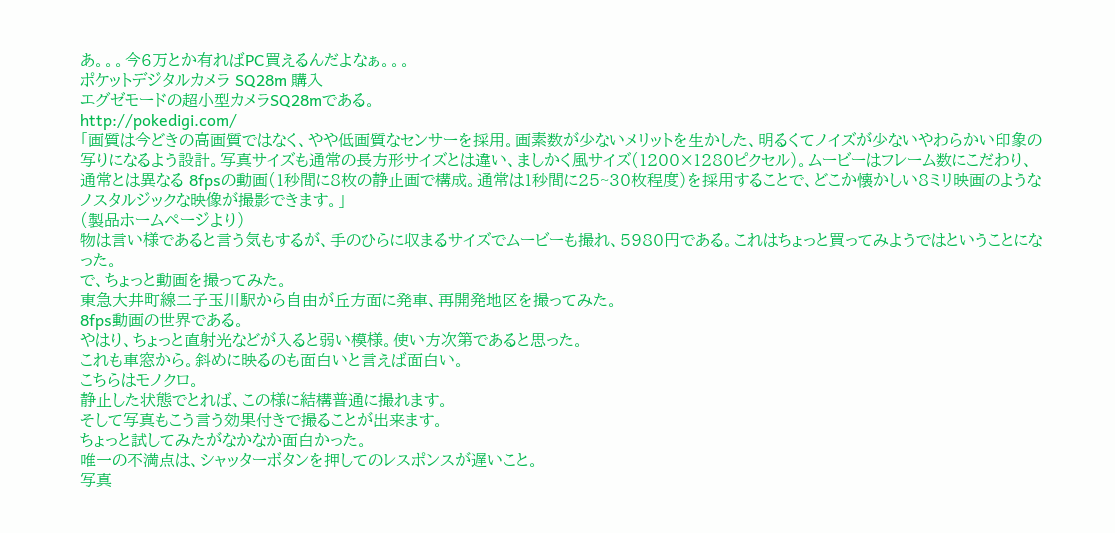あ。。。今6万とか有ればPC買えるんだよなぁ。。。
ポケットデジタルカメラ SQ28m 購入
エグゼモードの超小型カメラSQ28mである。
http://pokedigi.com/
「画質は今どきの高画質ではなく、やや低画質なセンサーを採用。画素数が少ないメリットを生かした、明るくてノイズが少ないやわらかい印象の写りになるよう設計。写真サイズも通常の長方形サイズとは違い、ましかく風サイズ(1200×1280ピクセル)。ムービーはフレーム数にこだわり、通常とは異なる 8fpsの動画(1秒間に8枚の静止画で構成。通常は1秒間に25~30枚程度)を採用することで、どこか懐かしい8ミリ映画のようなノスタルジックな映像が撮影できます。」
(製品ホームページより)
物は言い様であると言う気もするが、手のひらに収まるサイズでムービーも撮れ、5980円である。これはちょっと買ってみようではということになった。
で、ちょっと動画を撮ってみた。
東急大井町線二子玉川駅から自由が丘方面に発車、再開発地区を撮ってみた。
8fps動画の世界である。
やはり、ちょっと直射光などが入ると弱い模様。使い方次第であると思った。
これも車窓から。斜めに映るのも面白いと言えば面白い。
こちらはモノクロ。
静止した状態でとれば、この様に結構普通に撮れます。
そして写真もこう言う効果付きで撮ることが出来ます。
ちょっと試してみたがなかなか面白かった。
唯一の不満点は、シャッターボタンを押してのレスポンスが遅いこと。
写真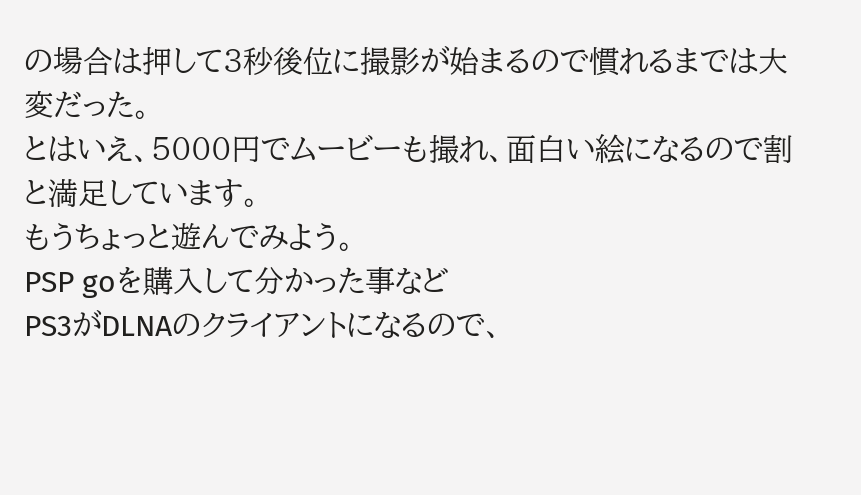の場合は押して3秒後位に撮影が始まるので慣れるまでは大変だった。
とはいえ、5000円でムービーも撮れ、面白い絵になるので割と満足しています。
もうちょっと遊んでみよう。
PSP goを購入して分かった事など
PS3がDLNAのクライアントになるので、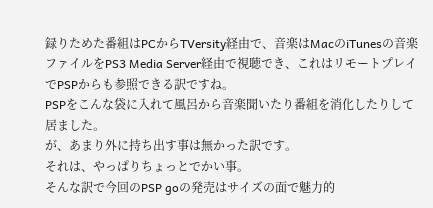録りためた番組はPCからTVersity経由で、音楽はMacのiTunesの音楽ファイルをPS3 Media Server経由で視聴でき、これはリモートプレイでPSPからも参照できる訳ですね。
PSPをこんな袋に入れて風呂から音楽聞いたり番組を消化したりして居ました。
が、あまり外に持ち出す事は無かった訳です。
それは、やっぱりちょっとでかい事。
そんな訳で今回のPSP goの発売はサイズの面で魅力的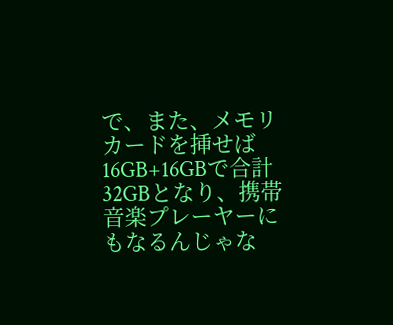で、また、メモリカードを挿せば16GB+16GBで合計32GBとなり、携帯音楽プレーヤーにもなるんじゃな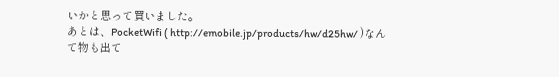いかと思って買いました。
あとは、PocketWifi ( http://emobile.jp/products/hw/d25hw/ )なんて物も出て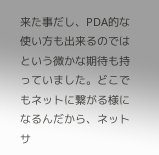来た事だし、PDA的な使い方も出来るのではという微かな期待も持っていました。どこでもネットに繋がる様になるんだから、ネットサ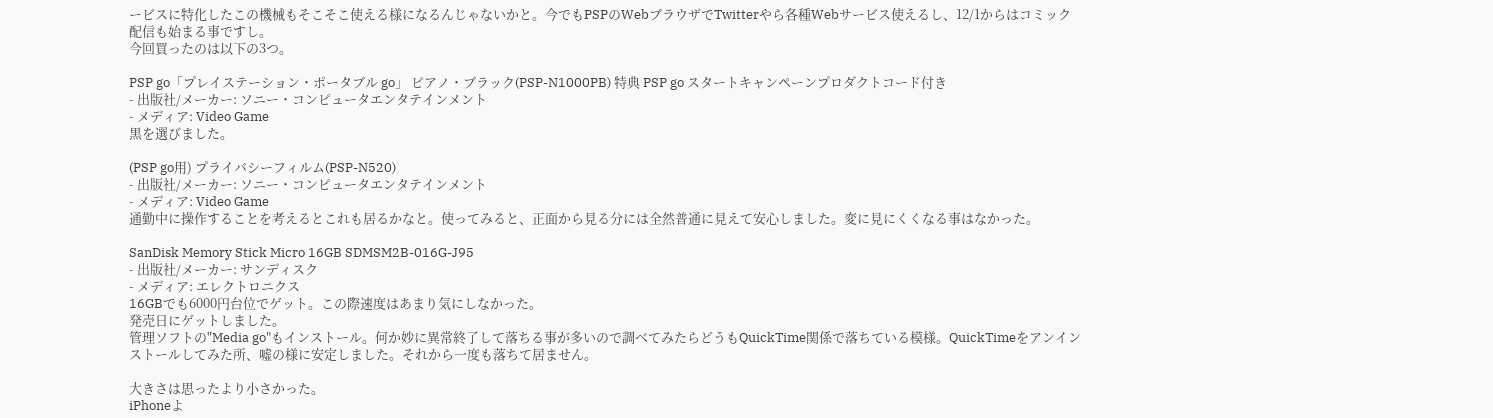ービスに特化したこの機械もそこそこ使える様になるんじゃないかと。今でもPSPのWebブラウザでTwitterやら各種Webサービス使えるし、12/1からはコミック配信も始まる事ですし。
今回買ったのは以下の3つ。

PSP go「プレイステーション・ポータブル go」 ピアノ・ブラック(PSP-N1000PB) 特典 PSP go スタートキャンペーンプロダクトコード付き
- 出版社/メーカー: ソニー・コンピュータエンタテインメント
- メディア: Video Game
黒を選びました。

(PSP go用) プライバシーフィルム(PSP-N520)
- 出版社/メーカー: ソニー・コンピュータエンタテインメント
- メディア: Video Game
通勤中に操作することを考えるとこれも居るかなと。使ってみると、正面から見る分には全然普通に見えて安心しました。変に見にくくなる事はなかった。

SanDisk Memory Stick Micro 16GB SDMSM2B-016G-J95
- 出版社/メーカー: サンディスク
- メディア: エレクトロニクス
16GBでも6000円台位でゲット。この際速度はあまり気にしなかった。
発売日にゲットしました。
管理ソフトの"Media go"もインストール。何か妙に異常終了して落ちる事が多いので調べてみたらどうもQuickTime関係で落ちている模様。QuickTimeをアンインストールしてみた所、嘘の様に安定しました。それから一度も落ちて居ません。

大きさは思ったより小さかった。
iPhoneよ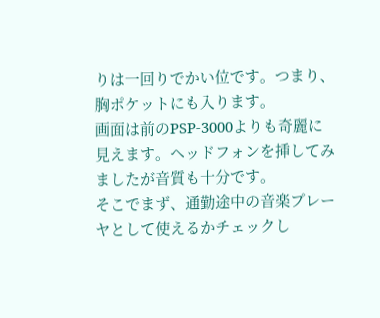りは一回りでかい位です。つまり、胸ポケットにも入ります。
画面は前のPSP-3000よりも奇麗に見えます。ヘッドフォンを挿してみましたが音質も十分です。
そこでまず、通勤途中の音楽プレーヤとして使えるかチェックし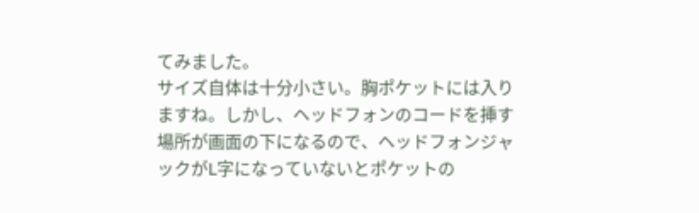てみました。
サイズ自体は十分小さい。胸ポケットには入りますね。しかし、ヘッドフォンのコードを挿す場所が画面の下になるので、ヘッドフォンジャックがL字になっていないとポケットの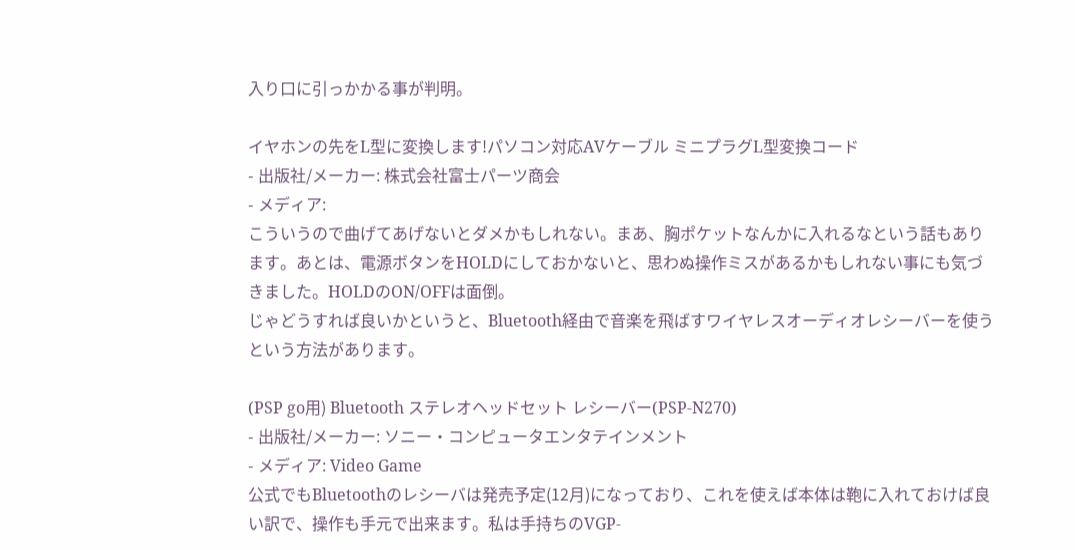入り口に引っかかる事が判明。

イヤホンの先をL型に変換します!パソコン対応AVケーブル ミニプラグL型変換コード
- 出版社/メーカー: 株式会社富士パーツ商会
- メディア:
こういうので曲げてあげないとダメかもしれない。まあ、胸ポケットなんかに入れるなという話もあります。あとは、電源ボタンをHOLDにしておかないと、思わぬ操作ミスがあるかもしれない事にも気づきました。HOLDのON/OFFは面倒。
じゃどうすれば良いかというと、Bluetooth経由で音楽を飛ばすワイヤレスオーディオレシーバーを使うという方法があります。

(PSP go用) Bluetooth ステレオヘッドセット レシーバー(PSP-N270)
- 出版社/メーカー: ソニー・コンピュータエンタテインメント
- メディア: Video Game
公式でもBluetoothのレシーバは発売予定(12月)になっており、これを使えば本体は鞄に入れておけば良い訳で、操作も手元で出来ます。私は手持ちのVGP-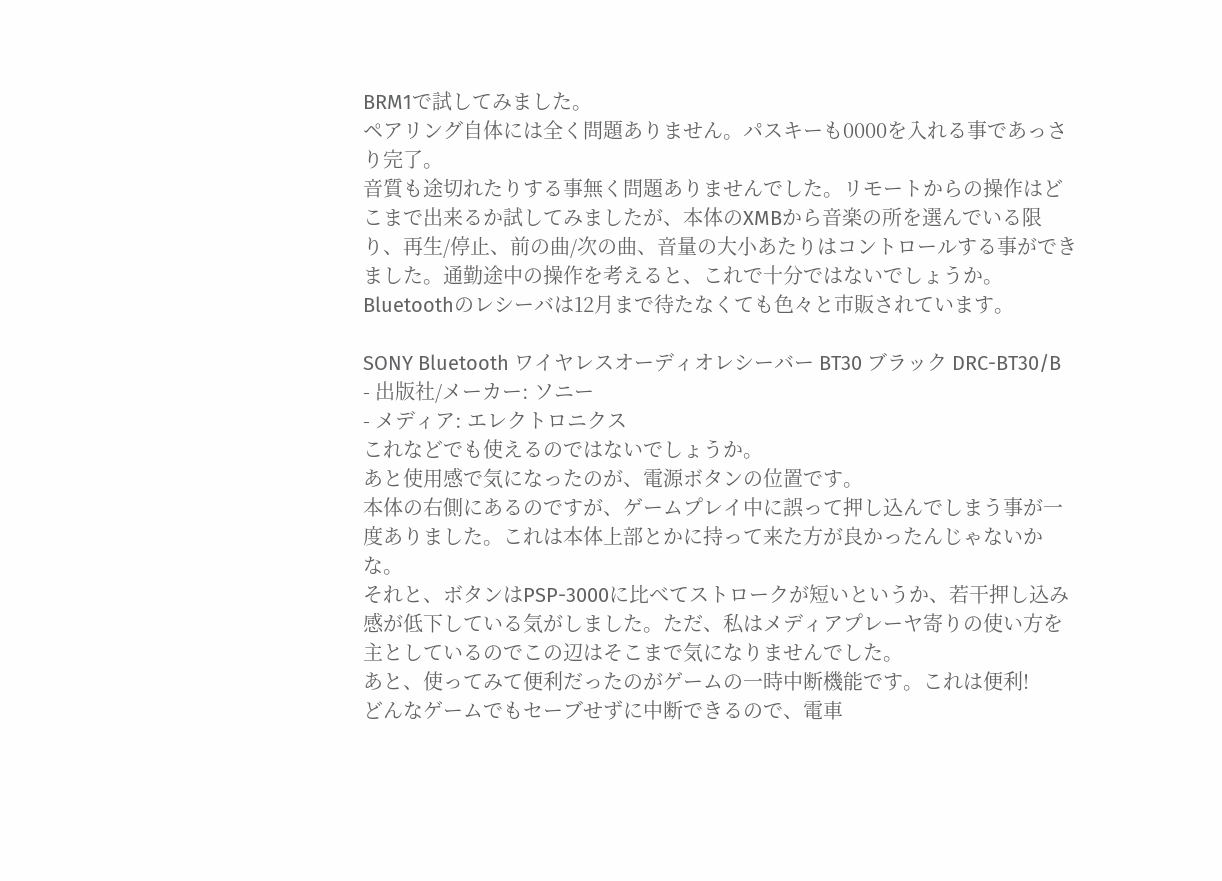BRM1で試してみました。
ペアリング自体には全く問題ありません。パスキーも0000を入れる事であっさり完了。
音質も途切れたりする事無く問題ありませんでした。リモートからの操作はどこまで出来るか試してみましたが、本体のXMBから音楽の所を選んでいる限り、再生/停止、前の曲/次の曲、音量の大小あたりはコントロールする事ができました。通勤途中の操作を考えると、これで十分ではないでしょうか。
Bluetoothのレシーバは12月まで待たなくても色々と市販されています。

SONY Bluetooth ワイヤレスオーディオレシーバー BT30 ブラック DRC-BT30/B
- 出版社/メーカー: ソニー
- メディア: エレクトロニクス
これなどでも使えるのではないでしょうか。
あと使用感で気になったのが、電源ボタンの位置です。
本体の右側にあるのですが、ゲームプレイ中に誤って押し込んでしまう事が一度ありました。これは本体上部とかに持って来た方が良かったんじゃないかな。
それと、ボタンはPSP-3000に比べてストロークが短いというか、若干押し込み感が低下している気がしました。ただ、私はメディアプレーヤ寄りの使い方を主としているのでこの辺はそこまで気になりませんでした。
あと、使ってみて便利だったのがゲームの一時中断機能です。これは便利!
どんなゲームでもセーブせずに中断できるので、電車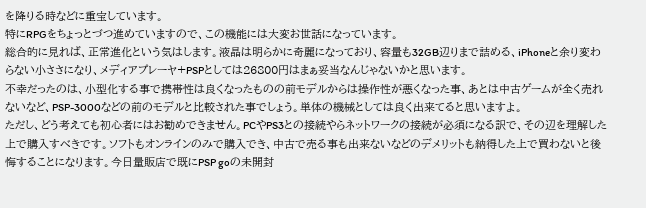を降りる時などに重宝しています。
特にRPGをちょっとづつ進めていますので、この機能には大変お世話になっています。
総合的に見れば、正常進化という気はします。液晶は明らかに奇麗になっており、容量も32GB辺りまで詰める、iPhoneと余り変わらない小ささになり、メディアプレーヤ+PSPとしては26800円はまぁ妥当なんじゃないかと思います。
不幸だったのは、小型化する事で携帯性は良くなったものの前モデルからは操作性が悪くなった事、あとは中古ゲームが全く売れないなど、PSP-3000などの前のモデルと比較された事でしょう。単体の機械としては良く出来てると思いますよ。
ただし、どう考えても初心者にはお勧めできません。PCやPS3との接続やらネットワークの接続が必須になる訳で、その辺を理解した上で購入すべきです。ソフトもオンラインのみで購入でき、中古で売る事も出来ないなどのデメリットも納得した上で買わないと後悔することになります。今日量販店で既にPSP goの未開封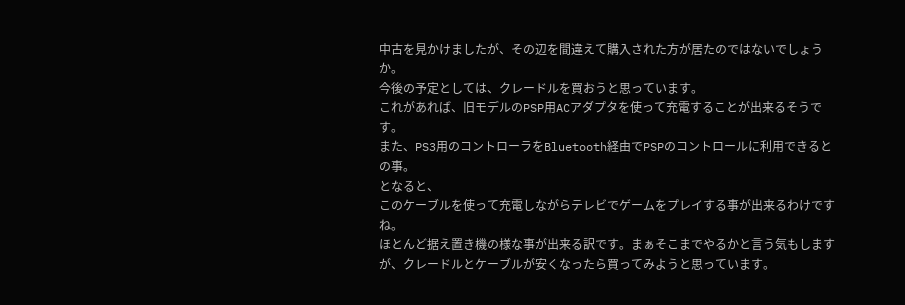中古を見かけましたが、その辺を間違えて購入された方が居たのではないでしょうか。
今後の予定としては、クレードルを買おうと思っています。
これがあれば、旧モデルのPSP用ACアダプタを使って充電することが出来るそうです。
また、PS3用のコントローラをBluetooth経由でPSPのコントロールに利用できるとの事。
となると、
このケーブルを使って充電しながらテレビでゲームをプレイする事が出来るわけですね。
ほとんど据え置き機の様な事が出来る訳です。まぁそこまでやるかと言う気もしますが、クレードルとケーブルが安くなったら買ってみようと思っています。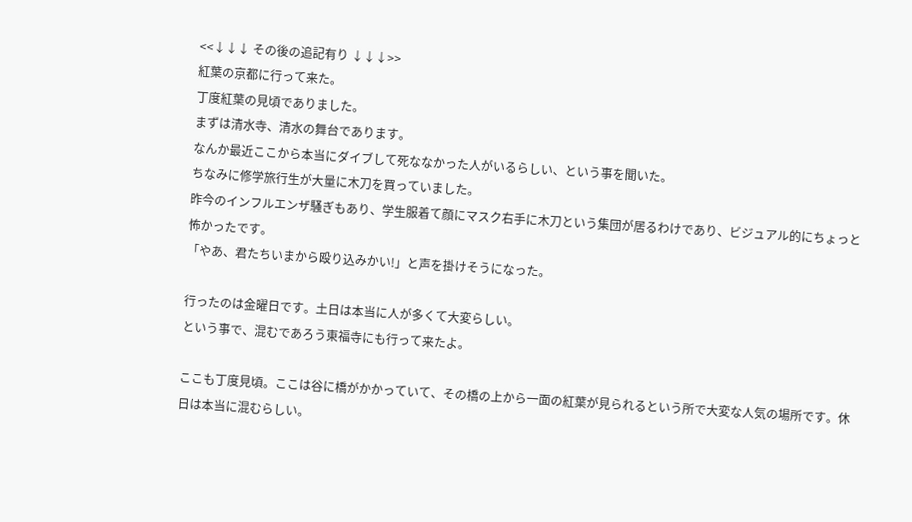<<↓↓↓ その後の追記有り ↓↓↓>>
紅葉の京都に行って来た。
丁度紅葉の見頃でありました。
まずは清水寺、清水の舞台であります。
なんか最近ここから本当にダイブして死ななかった人がいるらしい、という事を聞いた。
ちなみに修学旅行生が大量に木刀を買っていました。
昨今のインフルエンザ騒ぎもあり、学生服着て顔にマスク右手に木刀という集団が居るわけであり、ビジュアル的にちょっと怖かったです。
「やあ、君たちいまから殴り込みかい!」と声を掛けそうになった。

行ったのは金曜日です。土日は本当に人が多くて大変らしい。
という事で、混むであろう東福寺にも行って来たよ。

ここも丁度見頃。ここは谷に橋がかかっていて、その橋の上から一面の紅葉が見られるという所で大変な人気の場所です。休日は本当に混むらしい。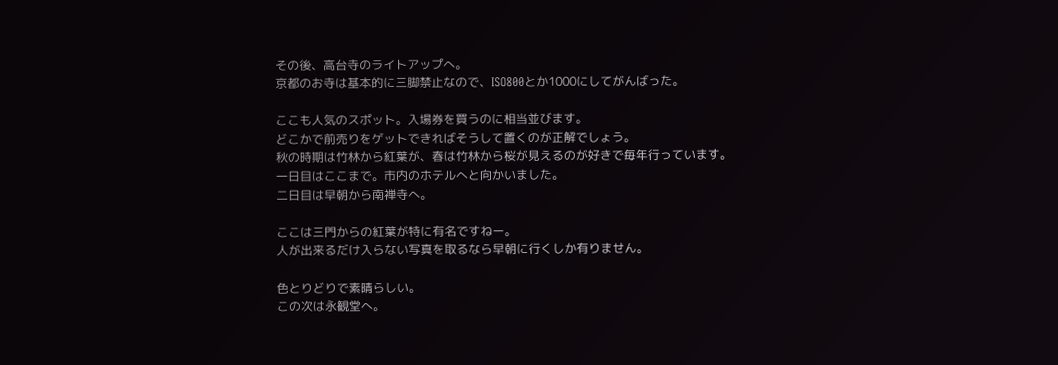その後、高台寺のライトアップへ。
京都のお寺は基本的に三脚禁止なので、ISO800とか1000にしてがんばった。

ここも人気のスポット。入場券を買うのに相当並びます。
どこかで前売りをゲットできればそうして置くのが正解でしょう。
秋の時期は竹林から紅葉が、春は竹林から桜が見えるのが好きで毎年行っています。
一日目はここまで。市内のホテルへと向かいました。
二日目は早朝から南禅寺へ。

ここは三門からの紅葉が特に有名ですねー。
人が出来るだけ入らない写真を取るなら早朝に行くしか有りません。

色とりどりで素晴らしい。
この次は永観堂へ。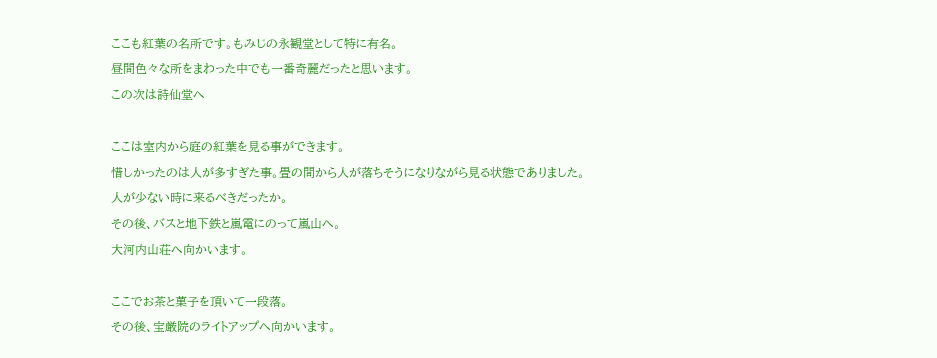ここも紅葉の名所です。もみじの永観堂として特に有名。
昼間色々な所をまわった中でも一番奇麗だったと思います。
この次は詩仙堂へ

ここは室内から庭の紅葉を見る事ができます。
惜しかったのは人が多すぎた事。畳の間から人が落ちそうになりながら見る状態でありました。
人が少ない時に来るべきだったか。
その後、バスと地下鉄と嵐電にのって嵐山へ。
大河内山荘へ向かいます。

ここでお茶と菓子を頂いて一段落。
その後、宝厳院のライトアップへ向かいます。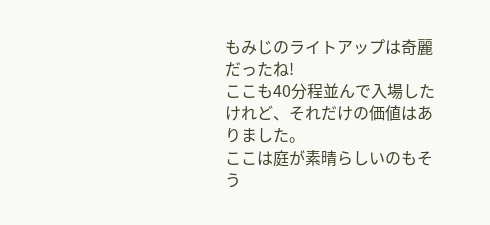もみじのライトアップは奇麗だったね!
ここも40分程並んで入場したけれど、それだけの価値はありました。
ここは庭が素晴らしいのもそう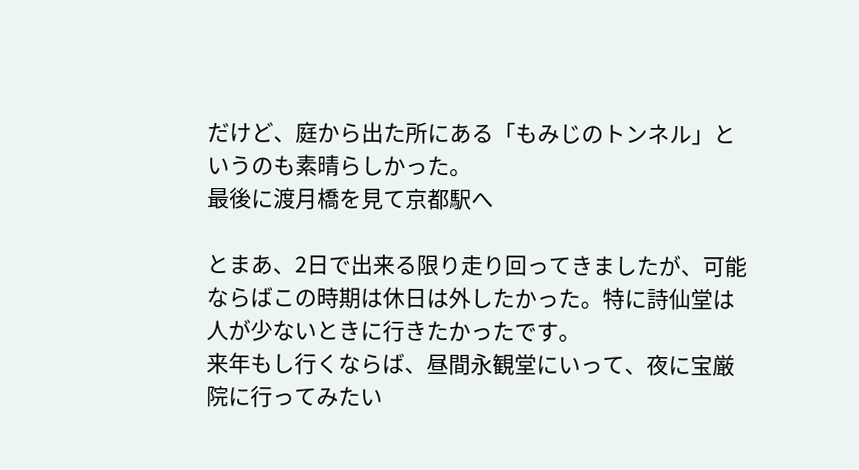だけど、庭から出た所にある「もみじのトンネル」というのも素晴らしかった。
最後に渡月橋を見て京都駅へ

とまあ、2日で出来る限り走り回ってきましたが、可能ならばこの時期は休日は外したかった。特に詩仙堂は人が少ないときに行きたかったです。
来年もし行くならば、昼間永観堂にいって、夜に宝厳院に行ってみたい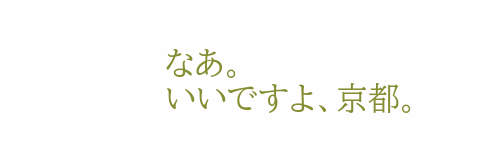なあ。
いいですよ、京都。